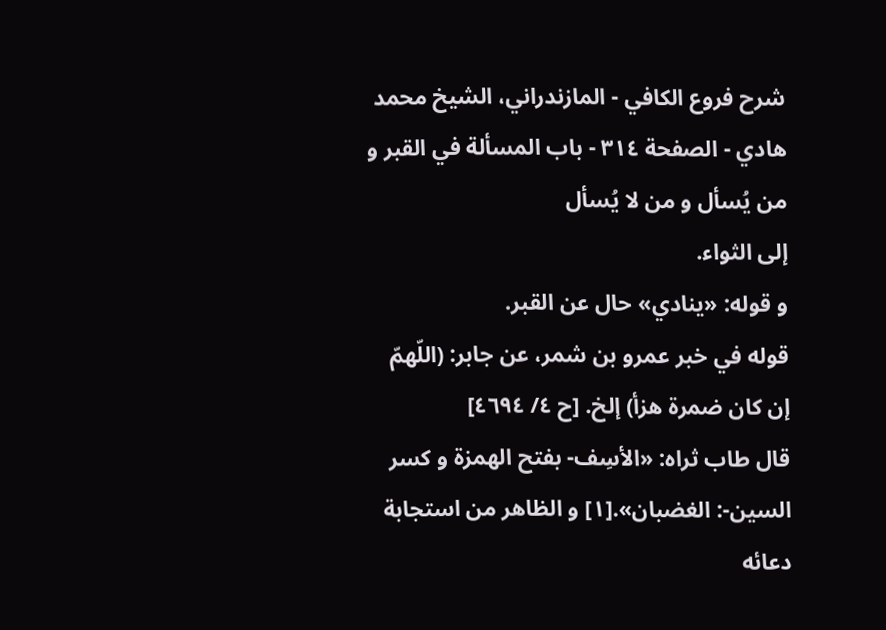شرح فروع الكافي - المازندراني، الشيخ محمد هادي - الصفحة ٣١٤ - باب المسألة في القبر و من يُسأل و من لا يُسأل
إلى الثواء.
و قوله: «ينادي» حال عن القبر.
قوله في خبر عمرو بن شمر، عن جابر: (اللّهمّ إن كان ضمرة هزأ) إلخ. [ح ٤/ ٤٦٩٤]
قال طاب ثراه: «الأسِف- بفتح الهمزة و كسر السين-: الغضبان».[١] و الظاهر من استجابة دعائه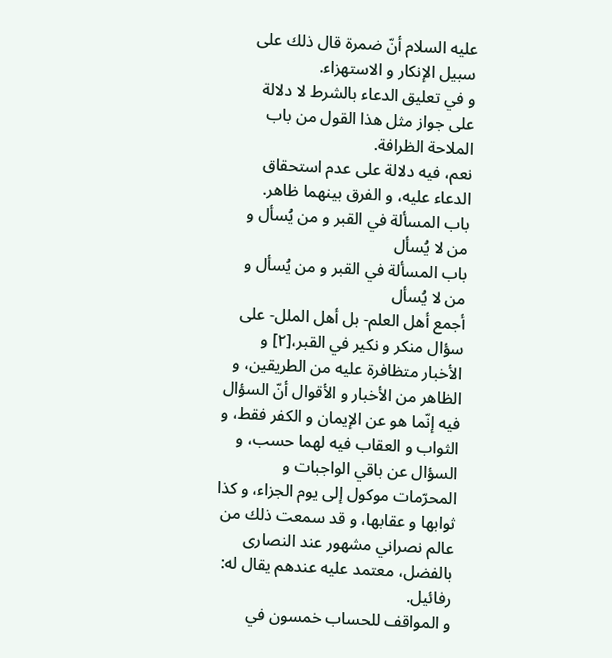عليه السلام أنّ ضمرة قال ذلك على سبيل الإنكار و الاستهزاء.
و في تعليق الدعاء بالشرط لا دلالة على جواز مثل هذا القول من باب الملاحة الظرافة.
نعم، فيه دلالة على عدم استحقاق الدعاء عليه، و الفرق بينهما ظاهر.
باب المسألة في القبر و من يُسأل و من لا يُسأل
باب المسألة في القبر و من يُسأل و من لا يُسأل
أجمع أهل العلم- بل أهل الملل- على سؤال منكر و نكير في القبر،[٢] و الأخبار متظافرة عليه من الطريقين، و الظاهر من الأخبار و الأقوال أنّ السؤال فيه إنّما هو عن الإيمان و الكفر فقط، و الثواب و العقاب فيه لهما حسب، و السؤال عن باقي الواجبات و المحرّمات موكول إلى يوم الجزاء، و كذا ثوابها و عقابها، و قد سمعت ذلك من عالم نصراني مشهور عند النصارى بالفضل، معتمد عليه عندهم يقال له: رفائيل.
و المواقف للحساب خمسون في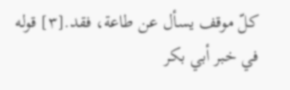كلّ موقف يسأل عن طاعة، فقد.[٣] قوله في خبر أبي بكر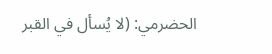الحضرمي: (لا يُسأل في القبر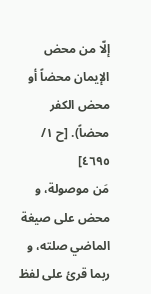إلّا من محض الإيمان محضاً أو محض الكفر محضاً). [ح ١/ ٤٦٩٥]
مَن موصولة، و محض على صيغة الماضي صلته، و ربما قرئ على لفظ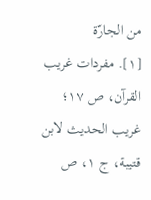من الجارّة
[١]. مفردات غريب القرآن، ص ١٧؛ غريب الحديث لابن قتيبة، ج ١، ص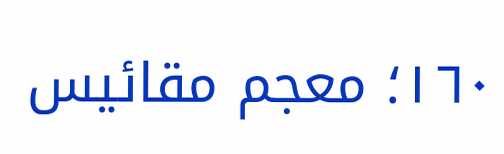١٦٠؛ معجم مقائيس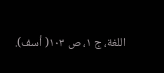اللغة، ج ١، ص ١٠٣( أسف).